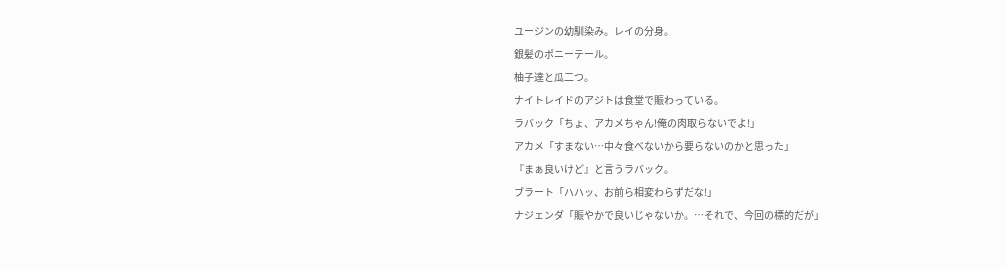ユージンの幼馴染み。レイの分身。
銀髪のポニーテール。
柚子達と瓜二つ。
ナイトレイドのアジトは食堂で賑わっている。
ラバック「ちょ、アカメちゃん!俺の肉取らないでよ!」
アカメ「すまない…中々食べないから要らないのかと思った」
『まぁ良いけど』と言うラバック。
ブラート「ハハッ、お前ら相変わらずだな!」
ナジェンダ「賑やかで良いじゃないか。…それで、今回の標的だが」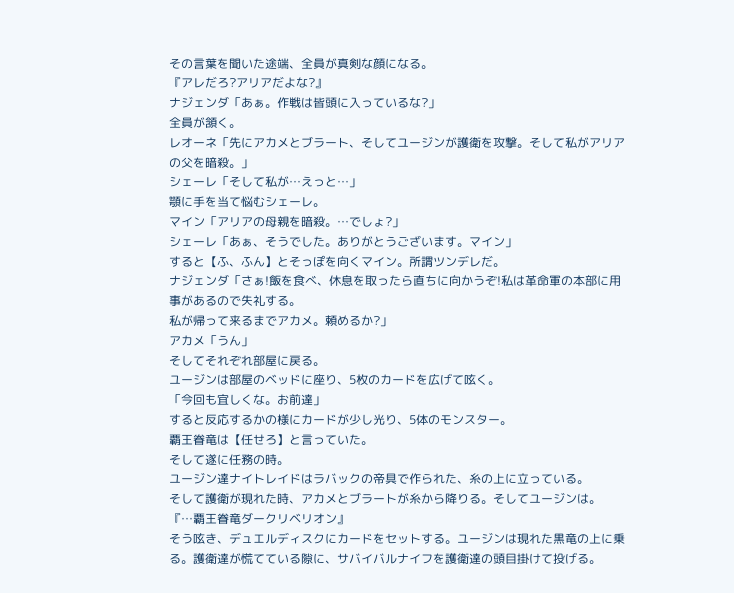その言葉を聞いた途端、全員が真剣な顔になる。
『アレだろ?アリアだよな?』
ナジェンダ「あぁ。作戦は皆頭に入っているな?」
全員が頷く。
レオーネ「先にアカメとブラート、そしてユージンが護衛を攻撃。そして私がアリアの父を暗殺。」
シェーレ「そして私が…えっと…」
顎に手を当て悩むシェーレ。
マイン「アリアの母親を暗殺。…でしょ?」
シェーレ「あぁ、そうでした。ありがとうございます。マイン」
すると【ふ、ふん】とそっぽを向くマイン。所謂ツンデレだ。
ナジェンダ「さぁ!飯を食べ、休息を取ったら直ちに向かうぞ!私は革命軍の本部に用事があるので失礼する。
私が帰って来るまでアカメ。頼めるか?」
アカメ「うん」
そしてそれぞれ部屋に戻る。
ユージンは部屋のベッドに座り、5枚のカードを広げて呟く。
「今回も宜しくな。お前達」
すると反応するかの様にカードが少し光り、5体のモンスター。
覇王眷竜は【任せろ】と言っていた。
そして遂に任務の時。
ユージン達ナイトレイドはラバックの帝具で作られた、糸の上に立っている。
そして護衛が現れた時、アカメとブラートが糸から降りる。そしてユージンは。
『…覇王眷竜ダークリベリオン』
そう呟き、デュエルディスクにカードをセットする。ユージンは現れた黒竜の上に乗る。護衛達が慌てている隙に、サバイバルナイフを護衛達の頭目掛けて投げる。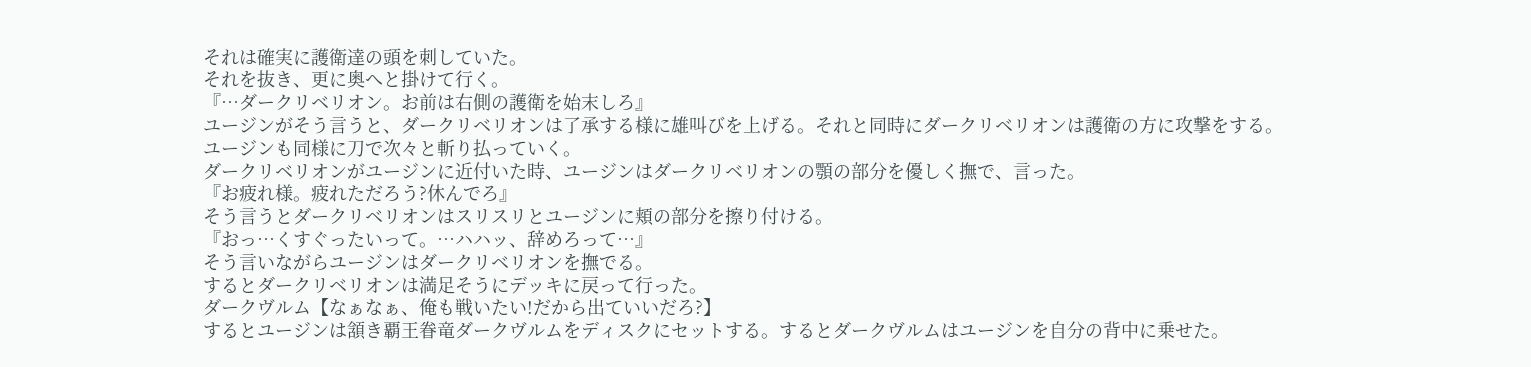それは確実に護衛達の頭を刺していた。
それを抜き、更に奥へと掛けて行く。
『…ダークリベリオン。お前は右側の護衛を始末しろ』
ユージンがそう言うと、ダークリベリオンは了承する様に雄叫びを上げる。それと同時にダークリベリオンは護衛の方に攻撃をする。
ユージンも同様に刀で次々と斬り払っていく。
ダークリベリオンがユージンに近付いた時、ユージンはダークリベリオンの顎の部分を優しく撫で、言った。
『お疲れ様。疲れただろう?休んでろ』
そう言うとダークリベリオンはスリスリとユージンに頬の部分を擦り付ける。
『おっ…くすぐったいって。…ハハッ、辞めろって…』
そう言いながらユージンはダークリベリオンを撫でる。
するとダークリベリオンは満足そうにデッキに戻って行った。
ダークヴルム【なぁなぁ、俺も戦いたい!だから出ていいだろ?】
するとユージンは頷き覇王眷竜ダークヴルムをディスクにセットする。するとダークヴルムはユージンを自分の背中に乗せた。